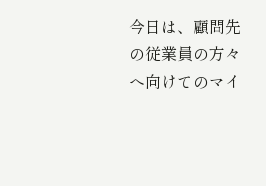今日は、顧問先の従業員の方々へ向けてのマイ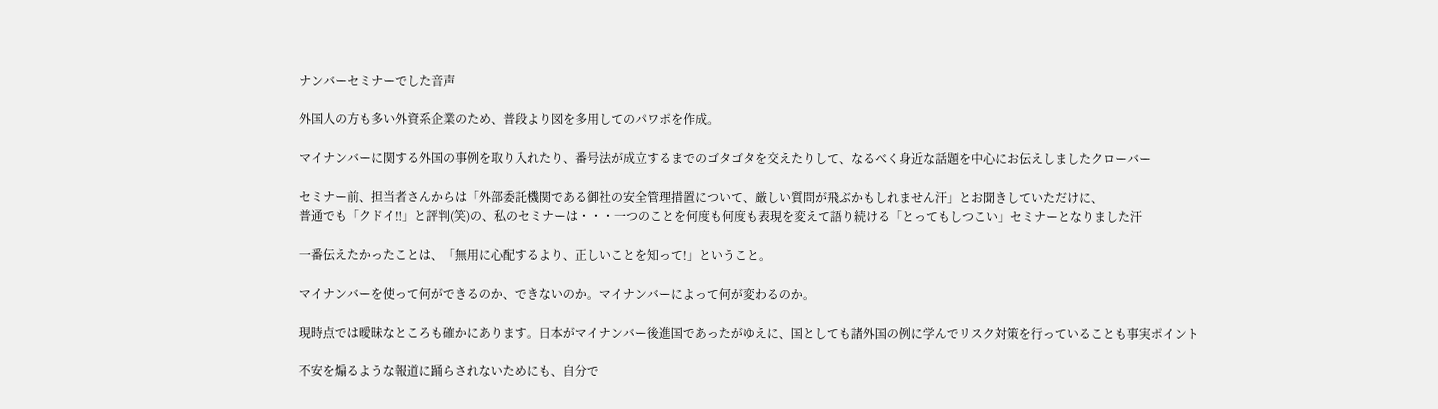ナンバーセミナーでした音声

外国人の方も多い外資系企業のため、普段より図を多用してのパワポを作成。

マイナンバーに関する外国の事例を取り入れたり、番号法が成立するまでのゴタゴタを交えたりして、なるべく身近な話題を中心にお伝えしましたクローバー

セミナー前、担当者さんからは「外部委託機関である御社の安全管理措置について、厳しい質問が飛ぶかもしれません汗」とお聞きしていただけに、
普通でも「クドイ‼」と評判(笑)の、私のセミナーは・・・一つのことを何度も何度も表現を変えて語り続ける「とってもしつこい」セミナーとなりました汗

一番伝えたかったことは、「無用に心配するより、正しいことを知って!」ということ。

マイナンバーを使って何ができるのか、できないのか。マイナンバーによって何が変わるのか。

現時点では曖昧なところも確かにあります。日本がマイナンバー後進国であったがゆえに、国としても諸外国の例に学んでリスク対策を行っていることも事実ポイント

不安を煽るような報道に踊らされないためにも、自分で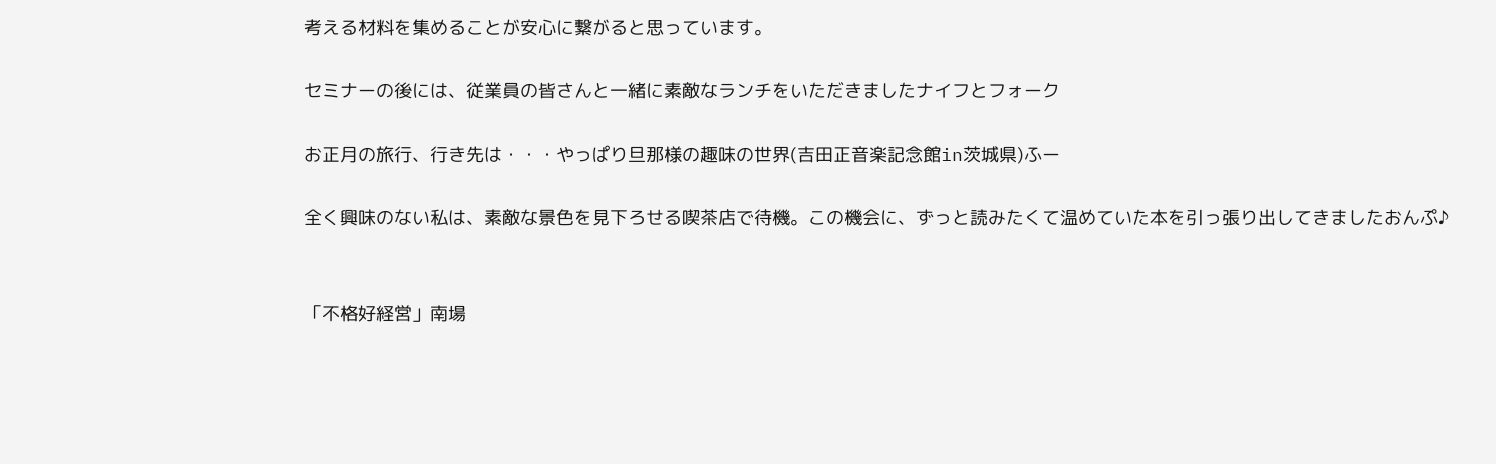考える材料を集めることが安心に繋がると思っています。

セミナーの後には、従業員の皆さんと一緒に素敵なランチをいただきましたナイフとフォーク

お正月の旅行、行き先は・・・やっぱり旦那様の趣味の世界(吉田正音楽記念館in茨城県)ふー

全く興味のない私は、素敵な景色を見下ろせる喫茶店で待機。この機会に、ずっと読みたくて温めていた本を引っ張り出してきましたおんぷ♪


「不格好経営」南場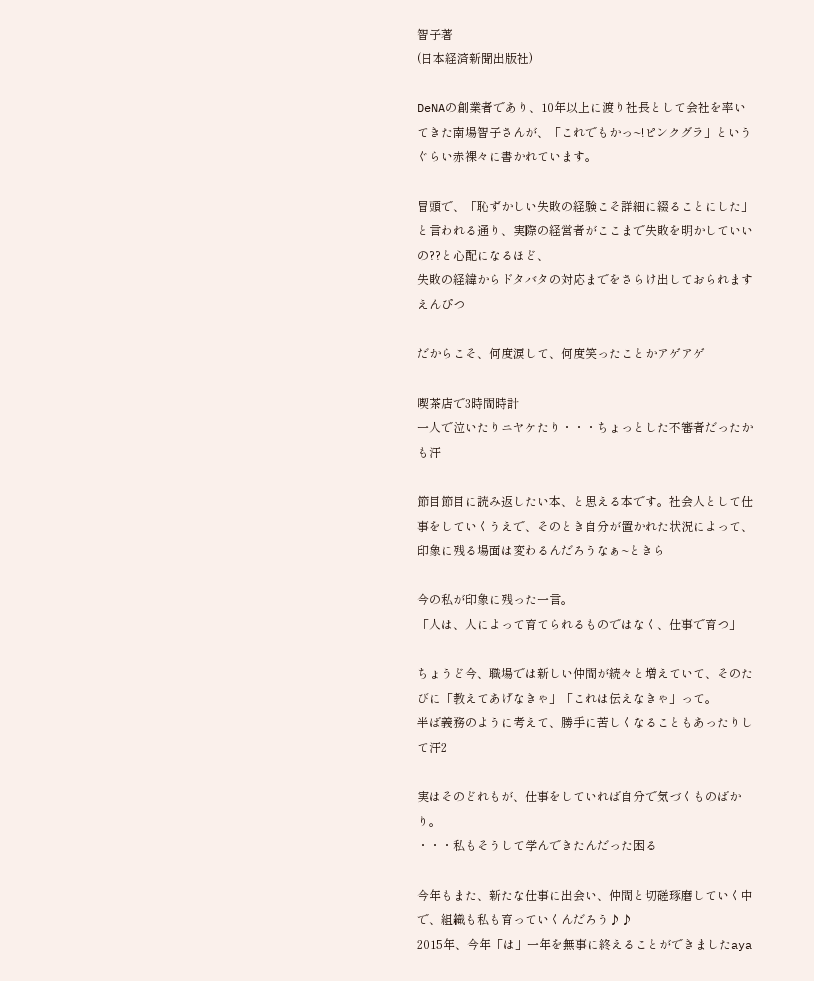智子著
(日本経済新聞出版社)

DeNAの創業者であり、10年以上に渡り社長として会社を率いてきた南場智子さんが、「これでもかっ~!ピンクグラ」というぐらい赤裸々に書かれています。

冒頭で、「恥ずかしい失敗の経験こそ詳細に綴ることにした」と言われる通り、実際の経営者がここまで失敗を明かしていいの??と心配になるほど、
失敗の経緯からドタバタの対応までをさらけ出しておられますえんぴつ

だからこそ、何度涙して、何度笑ったことかアゲアゲ

喫茶店で3時間時計
一人で泣いたりニヤケたり・・・ちょっとした不審者だったかも汗

節目節目に読み返したい本、と思える本です。社会人として仕事をしていくうえで、そのとき自分が置かれた状況によって、印象に残る場面は変わるんだろうなぁ~ときら

今の私が印象に残った一言。
「人は、人によって育てられるものではなく、仕事で育つ」

ちょうど今、職場では新しい仲間が続々と増えていて、そのたびに「教えてあげなきゃ」「これは伝えなきゃ」って。
半ば義務のように考えて、勝手に苦しくなることもあったりして汗2

実はそのどれもが、仕事をしていれば自分で気づくものばかり。
・・・私もそうして学んできたんだった困る

今年もまた、新たな仕事に出会い、仲間と切磋琢磨していく中で、組織も私も育っていくんだろう♪♪
2015年、今年「は」一年を無事に終えることができましたaya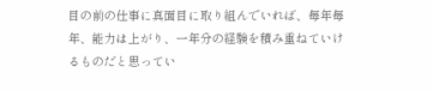目の前の仕事に真面目に取り組んでいれば、毎年毎年、能力は上がり、一年分の経験を積み重ねていけるものだと思ってい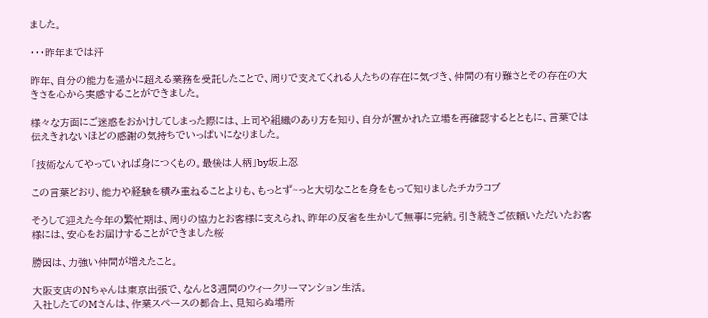ました。

・・・昨年までは汗

昨年、自分の能力を遥かに超える業務を受託したことで、周りで支えてくれる人たちの存在に気づき、仲間の有り難さとその存在の大きさを心から実感することができました。

様々な方面にご迷惑をおかけしてしまった際には、上司や組織のあり方を知り、自分が置かれた立場を再確認するとともに、言葉では伝えきれないほどの感謝の気持ちでいっぱいになりました。

「技術なんてやっていれば身につくもの。最後は人柄」by坂上忍

この言葉どおり、能力や経験を積み重ねることよりも、もっとず~っと大切なことを身をもって知りましたチカラコブ

そうして迎えた今年の繁忙期は、周りの協力とお客様に支えられ、昨年の反省を生かして無事に完納。引き続きご依頼いただいたお客様には、安心をお届けすることができました桜

勝因は、力強い仲間が増えたこと。

大阪支店のNちゃんは東京出張で、なんと3週間のウィークリーマンション生活。
入社したてのMさんは、作業スペースの都合上、見知らぬ場所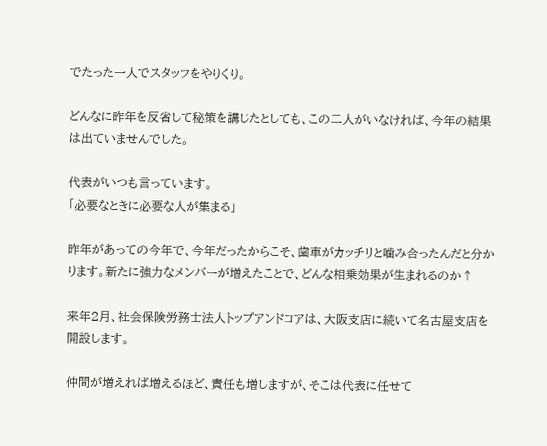でたった一人でスタッフをやりくり。

どんなに昨年を反省して秘策を講じたとしても、この二人がいなければ、今年の結果は出ていませんでした。

代表がいつも言っています。
「必要なときに必要な人が集まる」

昨年があっての今年で、今年だったからこそ、歯車がカッチリと噛み合ったんだと分かります。新たに強力なメンバーが増えたことで、どんな相乗効果が生まれるのか↑

来年2月、社会保険労務士法人トップアンドコアは、大阪支店に続いて名古屋支店を開設します。

仲間が増えれば増えるほど、責任も増しますが、そこは代表に任せて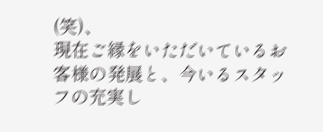(笑)、
現在ご縁をいただいているお客様の発展と、今いるスタッフの充実し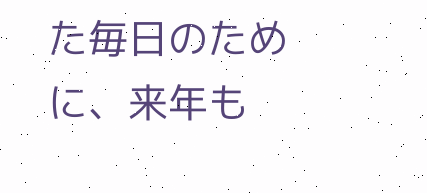た毎日のために、来年も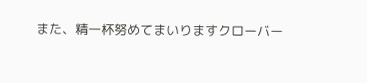また、精一杯努めてまいりますクローバー